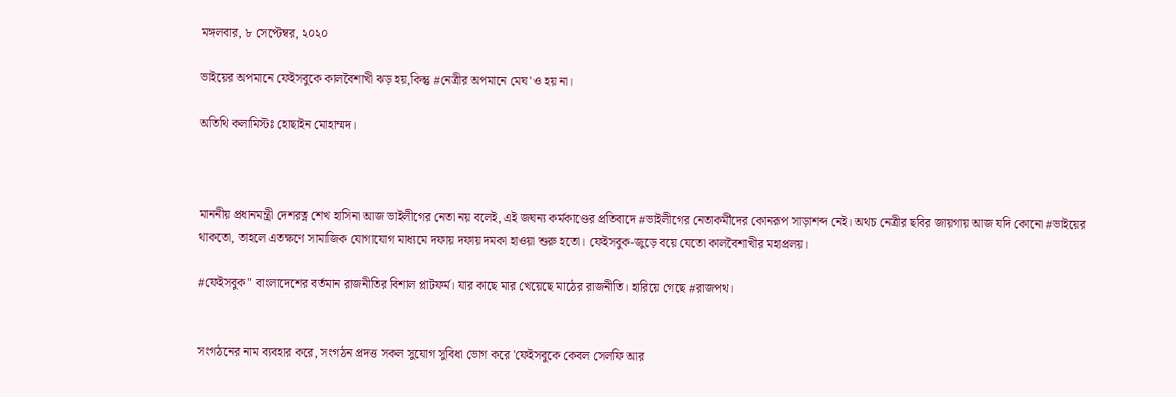মঙ্গলবার, ৮ সেপ্টেম্বর, ২০২০

ভাইয়ের অপমানে ফেইসবুকে কালবৈশাখী ঝড় হয়,কিন্তু #নেত্রীর অপমানে মেঘ'ও হয় না।

অতিথি কলামিস্টঃ হোছাইন মোহাম্মদ।



মাননীয় প্রধানমন্ত্রী দেশরত্ন শেখ হাসিনা আজ ভাইলীগের নেতা নয় বলেই, এই জঘন্য কর্মকাণ্ডের প্রতিবাদে #ভাইলীগের নেতাকর্মীদের কোনরূপ সাড়াশব্দ নেই। অথচ নেত্রীর ছবির জায়গায় আজ যদি কোনো #ভাইয়ের থাকতো, তাহলে এতক্ষণে সামাজিক যোগাযোগ মাধ্যমে দফায় দফায় দমকা হাওয়া শুরু হতো। ফেইসবুক-জুড়ে বয়ে যেতো কালবৈশাখীর মহাপ্রলয়।

#ফেইসবুক" বাংলাদেশের বর্তমান রাজনীতির বিশাল প্লাটফর্ম। যার কাছে মার খেয়েছে মাঠের রাজনীতি। হারিয়ে গেছে #রাজপথ।


সংগঠনের নাম ব্যবহার করে, সংগঠন প্রদত্ত সকল সুযোগ সুবিধা ভোগ করে 'ফেইসবুকে কেবল সেলফি আর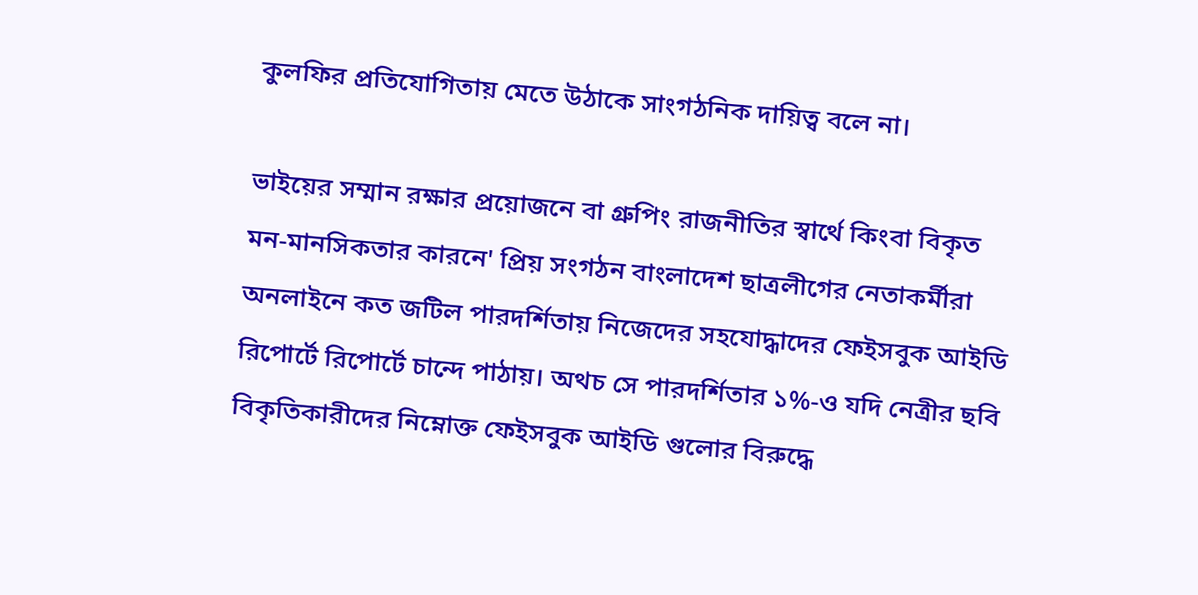কুলফির প্রতিযোগিতায় মেতে উঠাকে সাংগঠনিক দায়িত্ব বলে না।

ভাইয়ের সম্মান রক্ষার প্রয়োজনে বা গ্রুপিং রাজনীতির স্বার্থে কিংবা বিকৃত মন-মানসিকতার কারনে' প্রিয় সংগঠন বাংলাদেশ ছাত্রলীগের নেতাকর্মীরা অনলাইনে কত জটিল পারদর্শিতায় নিজেদের সহযোদ্ধাদের ফেইসবুক আইডি রিপোর্টে রিপোর্টে চান্দে পাঠায়। অথচ সে পারদর্শিতার ১%-ও যদি নেত্রীর ছবি বিকৃতিকারীদের নিম্নোক্ত ফেইসবুক আইডি গুলোর বিরুদ্ধে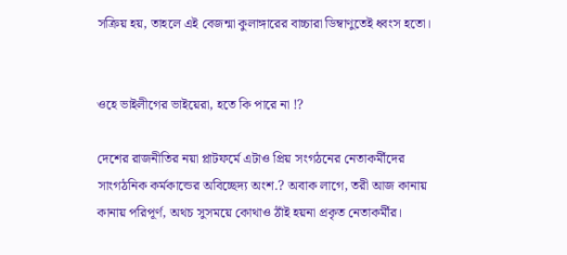সক্রিয় হয়, তাহলে এই বেজন্মা কুলাঙ্গারের বাচ্চারা ডিম্বাণুতেই ধ্বংস হতো।


ওহে ভাইলীগের ভাইয়েরা, হতে কি পারে না !?

দেশের রাজনীতির নয়া প্লাটফর্মে এটাও প্রিয় সংগঠনের নেতাকর্মীদের সাংগঠনিক কর্মকান্ডের অবিচ্ছেদ্য অংশ.? অবাক লাগে, তরী আজ কানায় কানায় পরিপূর্ণ, অথচ সুসময়ে কোথাও ঠাঁই হয়না প্রকৃত নেতাকর্মীর।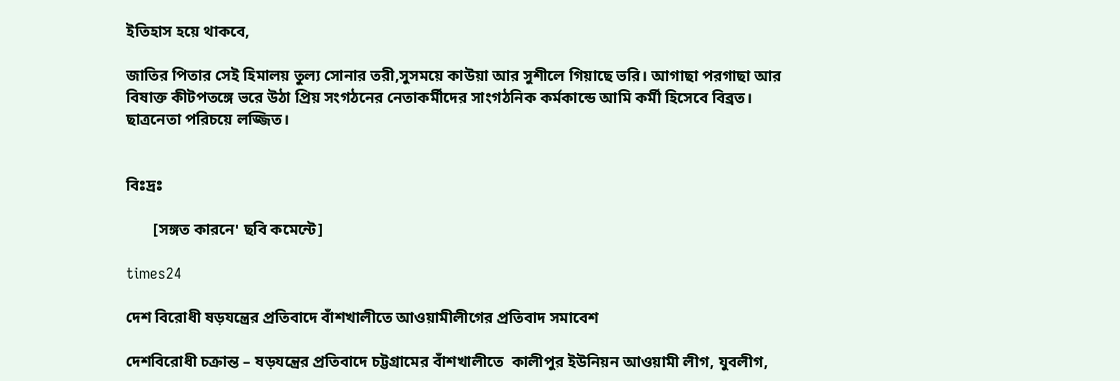ইতিহাস হয়ে থাকবে,

জাতির পিতার সেই হিমালয় তুল্য সোনার তরী,সুসময়ে কাউয়া আর সুশীলে গিয়াছে ভরি। আগাছা পরগাছা আর বিষাক্ত কীটপতঙ্গে ভরে উঠা প্রিয় সংগঠনের নেতাকর্মীদের সাংগঠনিক কর্মকান্ডে আমি কর্মী হিসেবে বিব্রত। ছাত্রনেতা পরিচয়ে লজ্জিত।


বিঃদ্রঃ

       [সঙ্গত কারনে' ছবি কমেন্টে]

times24

দেশ বিরোধী ষড়যন্ত্রের প্রতিবাদে বাঁশখালীতে আওয়ামীলীগের প্রতিবাদ সমাবেশ

দেশবিরোধী চক্রান্ত – ষড়যন্ত্রের প্রতিবাদে চট্টগ্রামের বাঁশখালীতে  কালীপুর ইউনিয়ন আওয়ামী লীগ, যুবলীগ,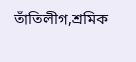তাঁতিলীগ,শ্রমিক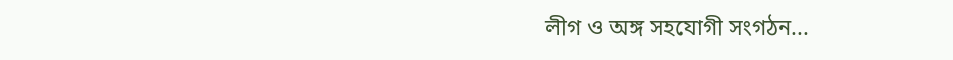লীগ ও অঙ্গ সহযোগী সংগঠন...